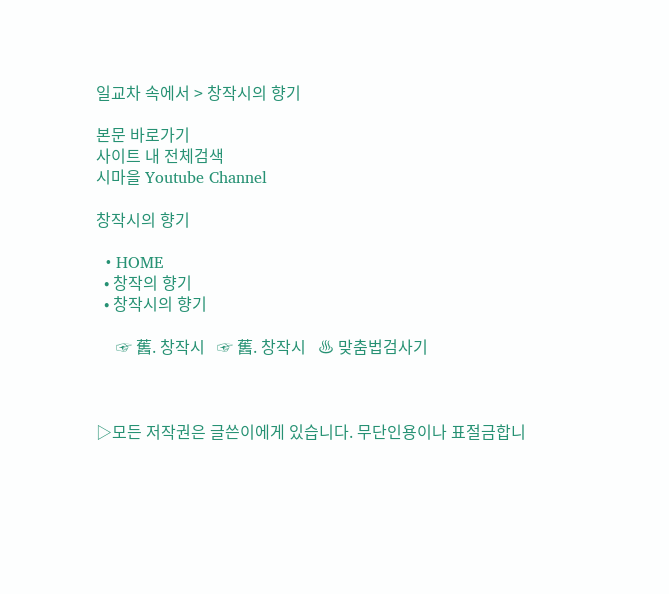일교차 속에서 > 창작시의 향기

본문 바로가기
사이트 내 전체검색
시마을 Youtube Channel

창작시의 향기

  • HOME
  • 창작의 향기
  • 창작시의 향기

     ☞ 舊. 창작시   ☞ 舊. 창작시   ♨ 맞춤법검사기



▷모든 저작권은 글쓴이에게 있습니다. 무단인용이나 표절금합니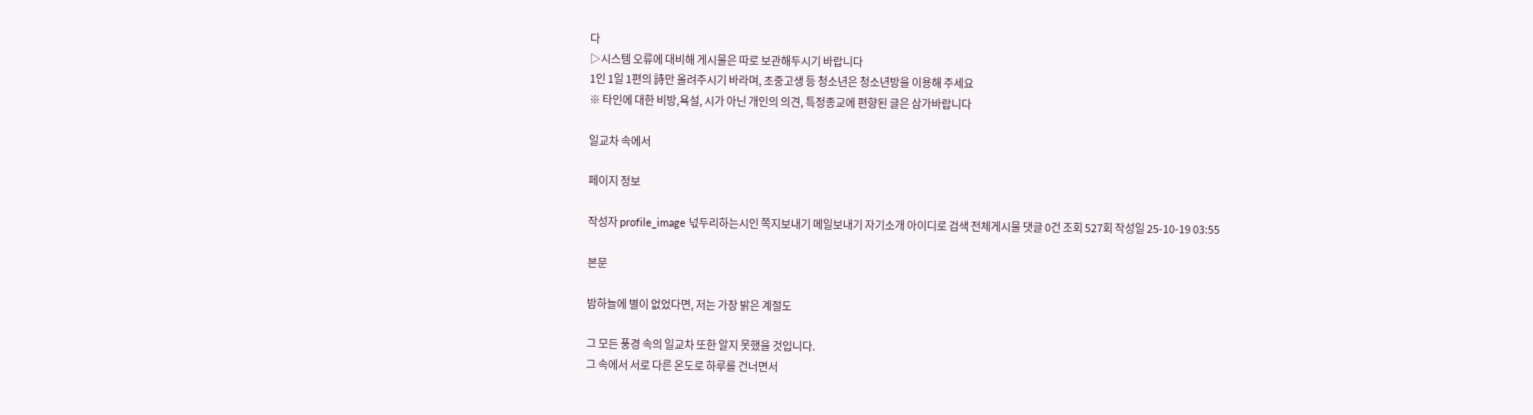다
▷시스템 오류에 대비해 게시물은 따로 보관해두시기 바랍니다
1인 1일 1편의 詩만 올려주시기 바라며, 초중고생 등 청소년은 청소년방을 이용해 주세요
※ 타인에 대한 비방,욕설, 시가 아닌 개인의 의견, 특정종교에 편향된 글은 삼가바랍니다

일교차 속에서

페이지 정보

작성자 profile_image 넋두리하는시인 쪽지보내기 메일보내기 자기소개 아이디로 검색 전체게시물 댓글 0건 조회 527회 작성일 25-10-19 03:55

본문

밤하늘에 별이 없었다면, 저는 가장 밝은 계절도

그 모든 풍경 속의 일교차 또한 알지 못했을 것입니다.
그 속에서 서로 다른 온도로 하루를 건너면서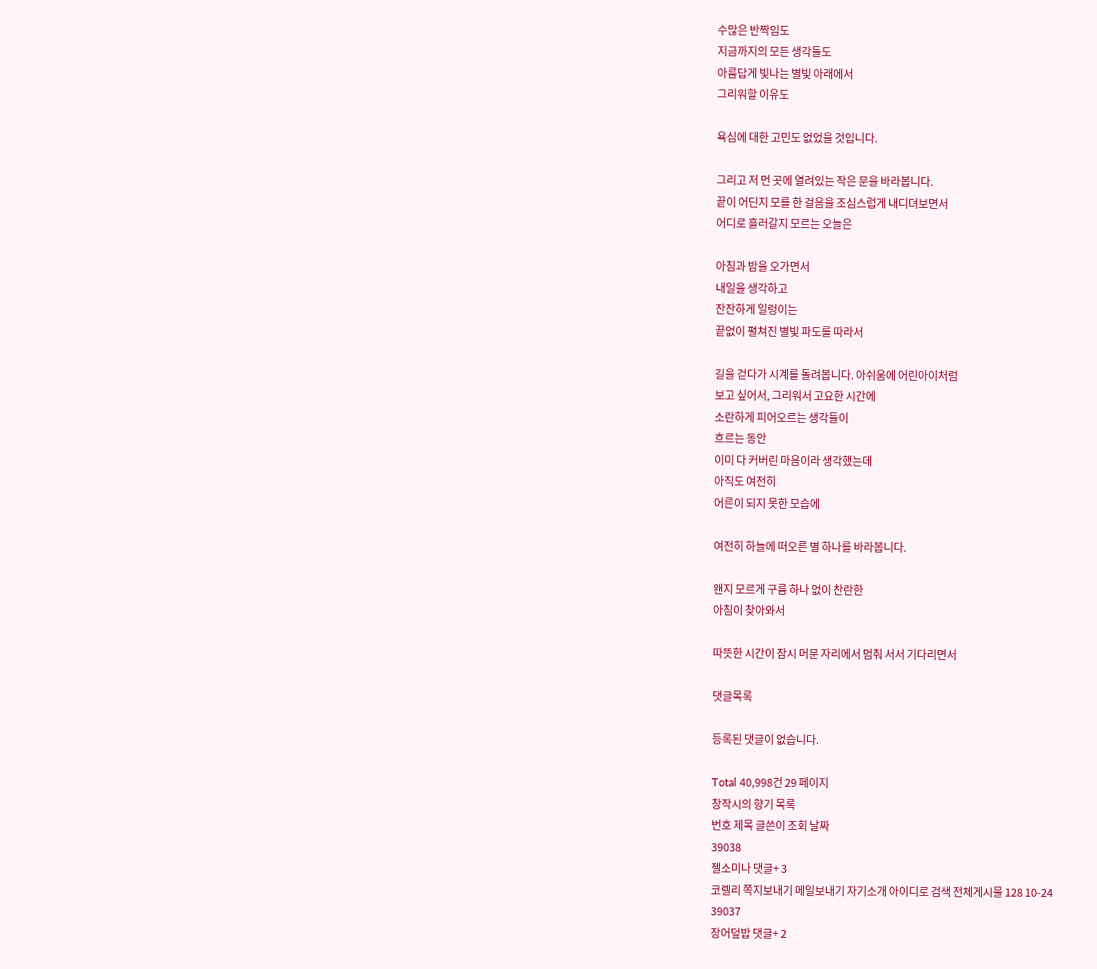수많은 반짝임도
지금까지의 모든 생각들도
아름답게 빛나는 별빛 아래에서
그리워할 이유도

욕심에 대한 고민도 없었을 것입니다.

그리고 저 먼 곳에 열려있는 작은 문을 바라봅니다.
끝이 어딘지 모를 한 걸음을 조심스럽게 내디뎌보면서
어디로 흘러갈지 모르는 오늘은

아침과 밤을 오가면서
내일을 생각하고
잔잔하게 일렁이는
끝없이 펼쳐진 별빛 파도를 따라서

길을 걷다가 시계를 돌려봅니다. 아쉬움에 어린아이처럼
보고 싶어서, 그리워서 고요한 시간에
소란하게 피어오르는 생각들이
흐르는 동안
이미 다 커버린 마음이라 생각했는데
아직도 여전히
어른이 되지 못한 모습에

여전히 하늘에 떠오른 별 하나를 바라봅니다.

왠지 모르게 구름 하나 없이 찬란한
아침이 찾아와서

따뜻한 시간이 잠시 머문 자리에서 멈춰 서서 기다리면서

댓글목록

등록된 댓글이 없습니다.

Total 40,998건 29 페이지
창작시의 향기 목록
번호 제목 글쓴이 조회 날짜
39038
젤소미나 댓글+ 3
코렐리 쪽지보내기 메일보내기 자기소개 아이디로 검색 전체게시물 128 10-24
39037
장어덮밥 댓글+ 2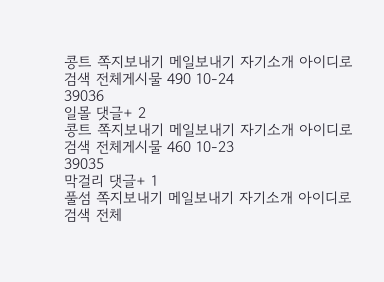콩트 쪽지보내기 메일보내기 자기소개 아이디로 검색 전체게시물 490 10-24
39036
일몰 댓글+ 2
콩트 쪽지보내기 메일보내기 자기소개 아이디로 검색 전체게시물 460 10-23
39035
막걸리 댓글+ 1
풀섬 쪽지보내기 메일보내기 자기소개 아이디로 검색 전체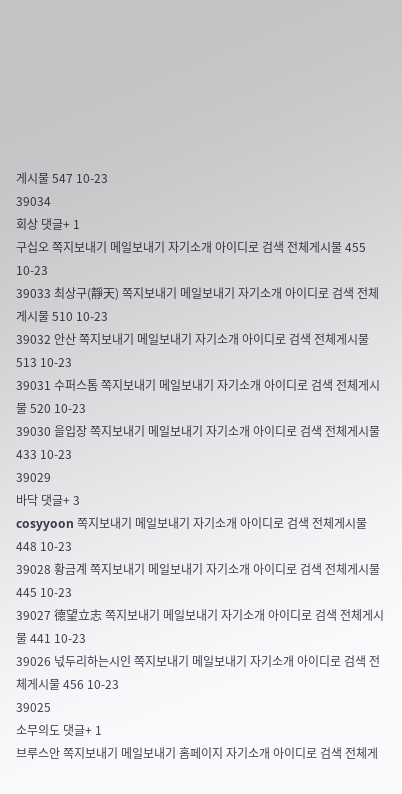게시물 547 10-23
39034
회상 댓글+ 1
구십오 쪽지보내기 메일보내기 자기소개 아이디로 검색 전체게시물 455 10-23
39033 최상구(靜天) 쪽지보내기 메일보내기 자기소개 아이디로 검색 전체게시물 510 10-23
39032 안산 쪽지보내기 메일보내기 자기소개 아이디로 검색 전체게시물 513 10-23
39031 수퍼스톰 쪽지보내기 메일보내기 자기소개 아이디로 검색 전체게시물 520 10-23
39030 을입장 쪽지보내기 메일보내기 자기소개 아이디로 검색 전체게시물 433 10-23
39029
바닥 댓글+ 3
cosyyoon 쪽지보내기 메일보내기 자기소개 아이디로 검색 전체게시물 448 10-23
39028 황금계 쪽지보내기 메일보내기 자기소개 아이디로 검색 전체게시물 445 10-23
39027 德望立志 쪽지보내기 메일보내기 자기소개 아이디로 검색 전체게시물 441 10-23
39026 넋두리하는시인 쪽지보내기 메일보내기 자기소개 아이디로 검색 전체게시물 456 10-23
39025
소무의도 댓글+ 1
브루스안 쪽지보내기 메일보내기 홈페이지 자기소개 아이디로 검색 전체게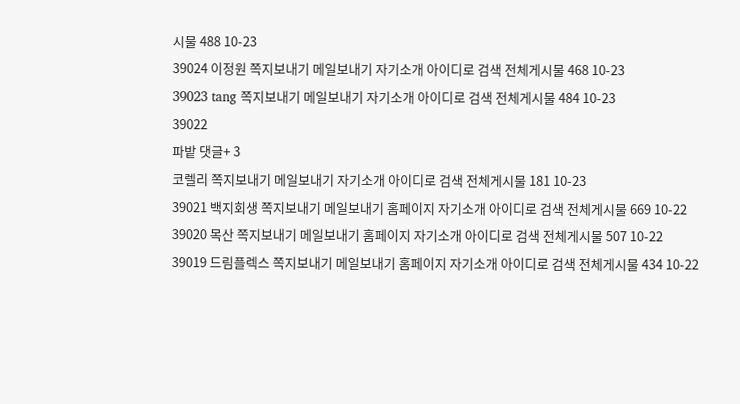시물 488 10-23
39024 이정원 쪽지보내기 메일보내기 자기소개 아이디로 검색 전체게시물 468 10-23
39023 tang 쪽지보내기 메일보내기 자기소개 아이디로 검색 전체게시물 484 10-23
39022
파밭 댓글+ 3
코렐리 쪽지보내기 메일보내기 자기소개 아이디로 검색 전체게시물 181 10-23
39021 백지회생 쪽지보내기 메일보내기 홈페이지 자기소개 아이디로 검색 전체게시물 669 10-22
39020 목산 쪽지보내기 메일보내기 홈페이지 자기소개 아이디로 검색 전체게시물 507 10-22
39019 드림플렉스 쪽지보내기 메일보내기 홈페이지 자기소개 아이디로 검색 전체게시물 434 10-22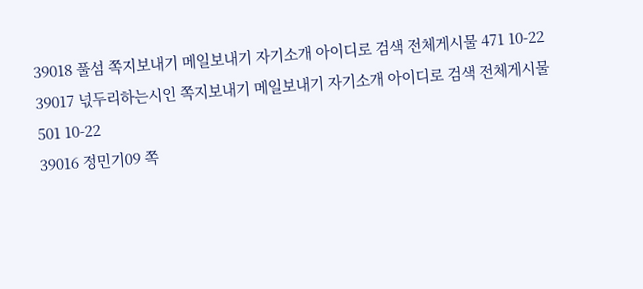39018 풀섬 쪽지보내기 메일보내기 자기소개 아이디로 검색 전체게시물 471 10-22
39017 넋두리하는시인 쪽지보내기 메일보내기 자기소개 아이디로 검색 전체게시물 501 10-22
39016 정민기09 쪽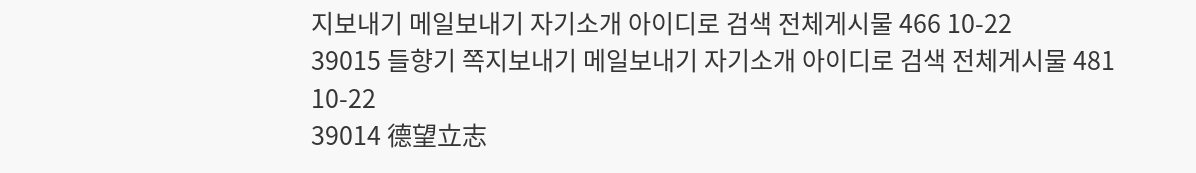지보내기 메일보내기 자기소개 아이디로 검색 전체게시물 466 10-22
39015 들향기 쪽지보내기 메일보내기 자기소개 아이디로 검색 전체게시물 481 10-22
39014 德望立志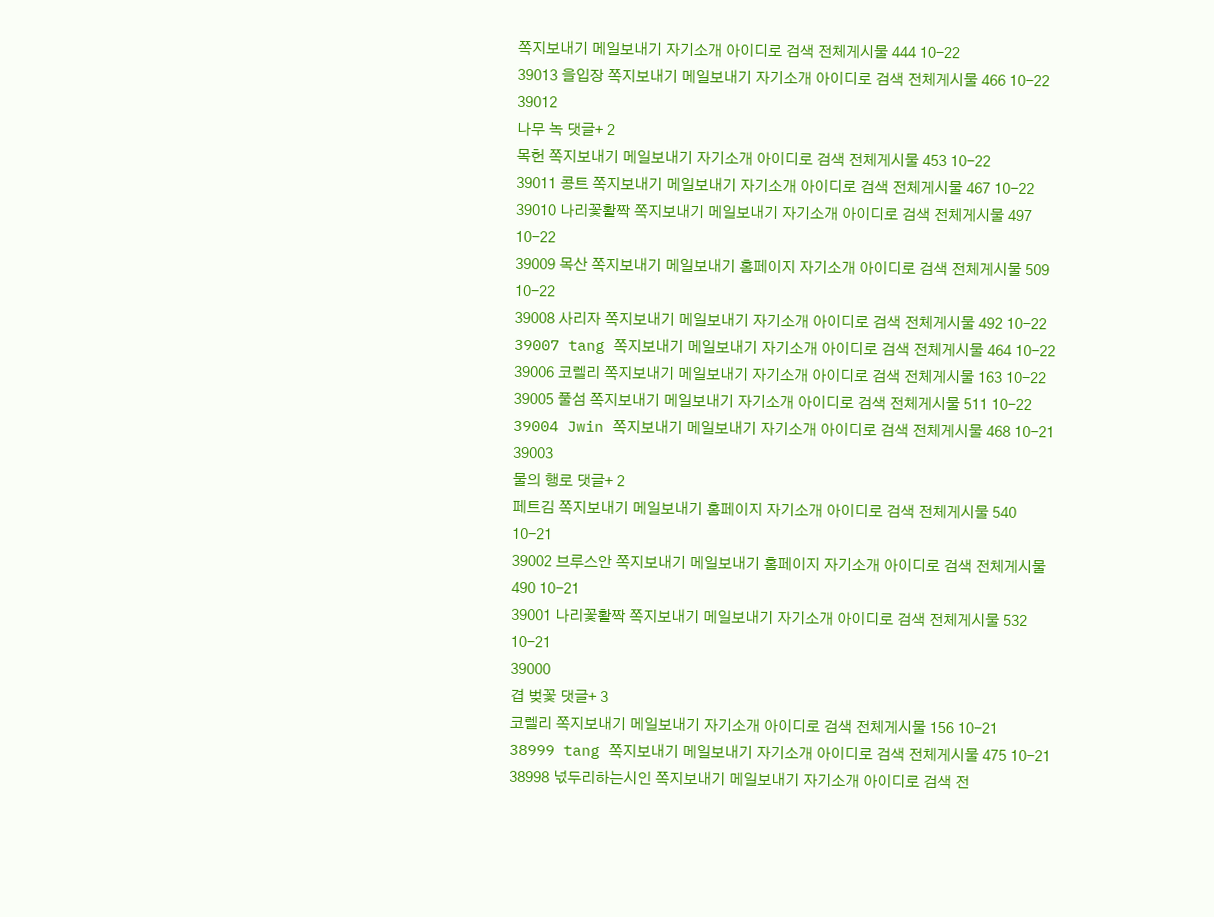쪽지보내기 메일보내기 자기소개 아이디로 검색 전체게시물 444 10-22
39013 을입장 쪽지보내기 메일보내기 자기소개 아이디로 검색 전체게시물 466 10-22
39012
나무 녹 댓글+ 2
목헌 쪽지보내기 메일보내기 자기소개 아이디로 검색 전체게시물 453 10-22
39011 콩트 쪽지보내기 메일보내기 자기소개 아이디로 검색 전체게시물 467 10-22
39010 나리꽃활짝 쪽지보내기 메일보내기 자기소개 아이디로 검색 전체게시물 497 10-22
39009 목산 쪽지보내기 메일보내기 홈페이지 자기소개 아이디로 검색 전체게시물 509 10-22
39008 사리자 쪽지보내기 메일보내기 자기소개 아이디로 검색 전체게시물 492 10-22
39007 tang 쪽지보내기 메일보내기 자기소개 아이디로 검색 전체게시물 464 10-22
39006 코렐리 쪽지보내기 메일보내기 자기소개 아이디로 검색 전체게시물 163 10-22
39005 풀섬 쪽지보내기 메일보내기 자기소개 아이디로 검색 전체게시물 511 10-22
39004 Jwin 쪽지보내기 메일보내기 자기소개 아이디로 검색 전체게시물 468 10-21
39003
물의 행로 댓글+ 2
페트김 쪽지보내기 메일보내기 홈페이지 자기소개 아이디로 검색 전체게시물 540 10-21
39002 브루스안 쪽지보내기 메일보내기 홈페이지 자기소개 아이디로 검색 전체게시물 490 10-21
39001 나리꽃활짝 쪽지보내기 메일보내기 자기소개 아이디로 검색 전체게시물 532 10-21
39000
겹 벚꽃 댓글+ 3
코렐리 쪽지보내기 메일보내기 자기소개 아이디로 검색 전체게시물 156 10-21
38999 tang 쪽지보내기 메일보내기 자기소개 아이디로 검색 전체게시물 475 10-21
38998 넋두리하는시인 쪽지보내기 메일보내기 자기소개 아이디로 검색 전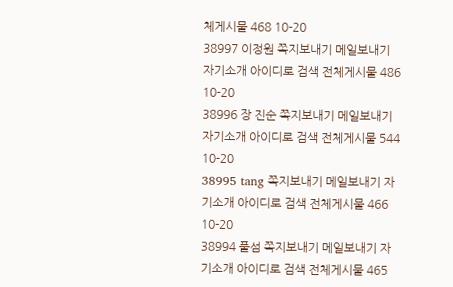체게시물 468 10-20
38997 이정원 쪽지보내기 메일보내기 자기소개 아이디로 검색 전체게시물 486 10-20
38996 장 진순 쪽지보내기 메일보내기 자기소개 아이디로 검색 전체게시물 544 10-20
38995 tang 쪽지보내기 메일보내기 자기소개 아이디로 검색 전체게시물 466 10-20
38994 풀섬 쪽지보내기 메일보내기 자기소개 아이디로 검색 전체게시물 465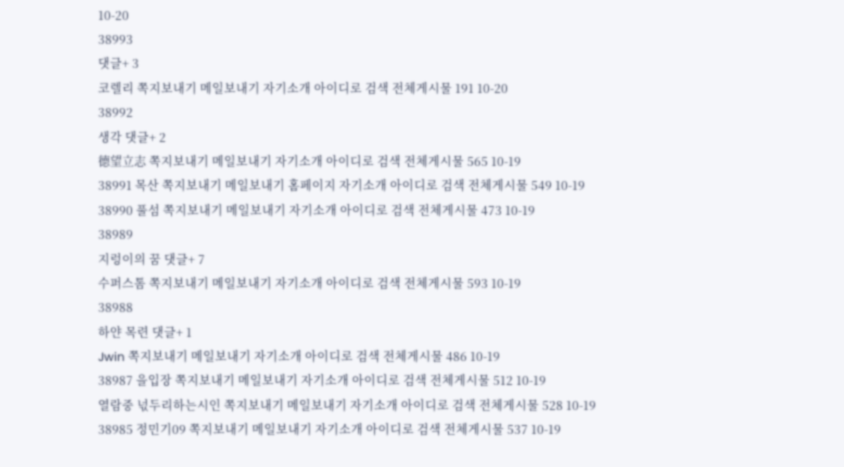10-20
38993
댓글+ 3
코렐리 쪽지보내기 메일보내기 자기소개 아이디로 검색 전체게시물 191 10-20
38992
생각 댓글+ 2
德望立志 쪽지보내기 메일보내기 자기소개 아이디로 검색 전체게시물 565 10-19
38991 목산 쪽지보내기 메일보내기 홈페이지 자기소개 아이디로 검색 전체게시물 549 10-19
38990 풀섬 쪽지보내기 메일보내기 자기소개 아이디로 검색 전체게시물 473 10-19
38989
지렁이의 꿈 댓글+ 7
수퍼스톰 쪽지보내기 메일보내기 자기소개 아이디로 검색 전체게시물 593 10-19
38988
하얀 목련 댓글+ 1
Jwin 쪽지보내기 메일보내기 자기소개 아이디로 검색 전체게시물 486 10-19
38987 을입장 쪽지보내기 메일보내기 자기소개 아이디로 검색 전체게시물 512 10-19
열람중 넋두리하는시인 쪽지보내기 메일보내기 자기소개 아이디로 검색 전체게시물 528 10-19
38985 정민기09 쪽지보내기 메일보내기 자기소개 아이디로 검색 전체게시물 537 10-19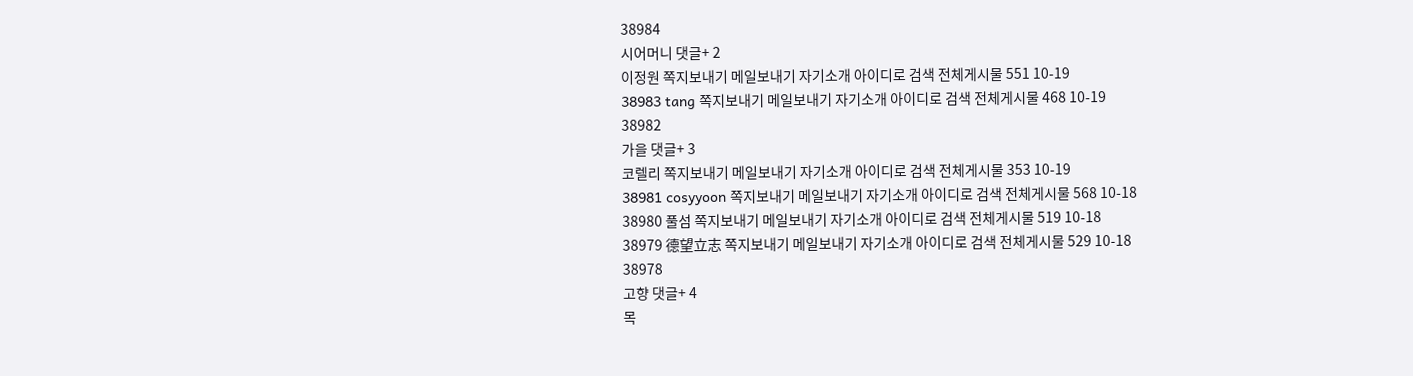38984
시어머니 댓글+ 2
이정원 쪽지보내기 메일보내기 자기소개 아이디로 검색 전체게시물 551 10-19
38983 tang 쪽지보내기 메일보내기 자기소개 아이디로 검색 전체게시물 468 10-19
38982
가을 댓글+ 3
코렐리 쪽지보내기 메일보내기 자기소개 아이디로 검색 전체게시물 353 10-19
38981 cosyyoon 쪽지보내기 메일보내기 자기소개 아이디로 검색 전체게시물 568 10-18
38980 풀섬 쪽지보내기 메일보내기 자기소개 아이디로 검색 전체게시물 519 10-18
38979 德望立志 쪽지보내기 메일보내기 자기소개 아이디로 검색 전체게시물 529 10-18
38978
고향 댓글+ 4
목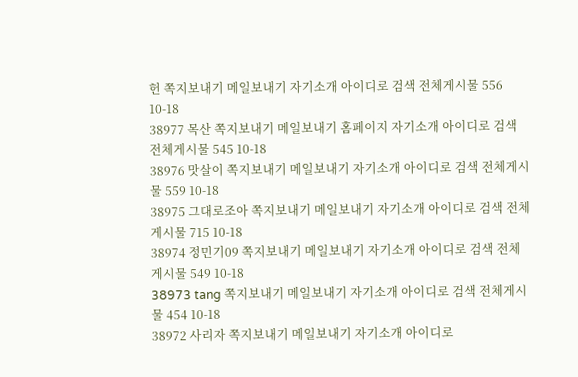헌 쪽지보내기 메일보내기 자기소개 아이디로 검색 전체게시물 556 10-18
38977 목산 쪽지보내기 메일보내기 홈페이지 자기소개 아이디로 검색 전체게시물 545 10-18
38976 맛살이 쪽지보내기 메일보내기 자기소개 아이디로 검색 전체게시물 559 10-18
38975 그대로조아 쪽지보내기 메일보내기 자기소개 아이디로 검색 전체게시물 715 10-18
38974 정민기09 쪽지보내기 메일보내기 자기소개 아이디로 검색 전체게시물 549 10-18
38973 tang 쪽지보내기 메일보내기 자기소개 아이디로 검색 전체게시물 454 10-18
38972 사리자 쪽지보내기 메일보내기 자기소개 아이디로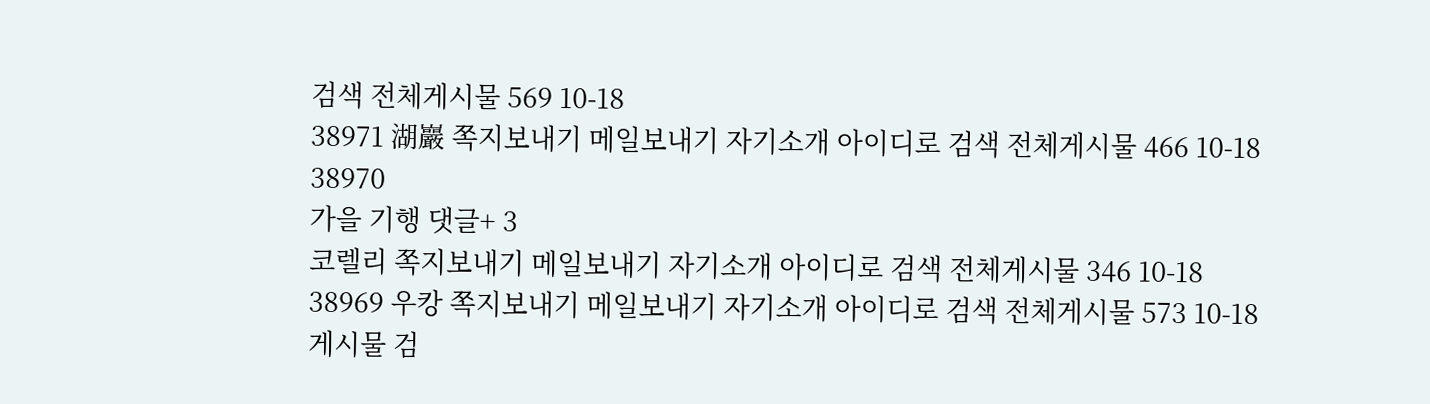검색 전체게시물 569 10-18
38971 湖巖 쪽지보내기 메일보내기 자기소개 아이디로 검색 전체게시물 466 10-18
38970
가을 기행 댓글+ 3
코렐리 쪽지보내기 메일보내기 자기소개 아이디로 검색 전체게시물 346 10-18
38969 우캉 쪽지보내기 메일보내기 자기소개 아이디로 검색 전체게시물 573 10-18
게시물 검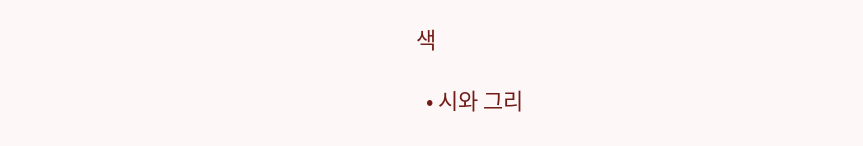색

  • 시와 그리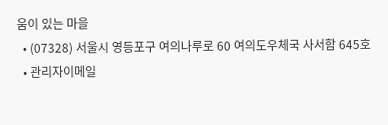움이 있는 마을
  • (07328) 서울시 영등포구 여의나루로 60 여의도우체국 사서함 645호
  • 관리자이메일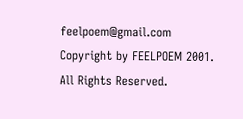feelpoem@gmail.com
Copyright by FEELPOEM 2001. All Rights Reserved.